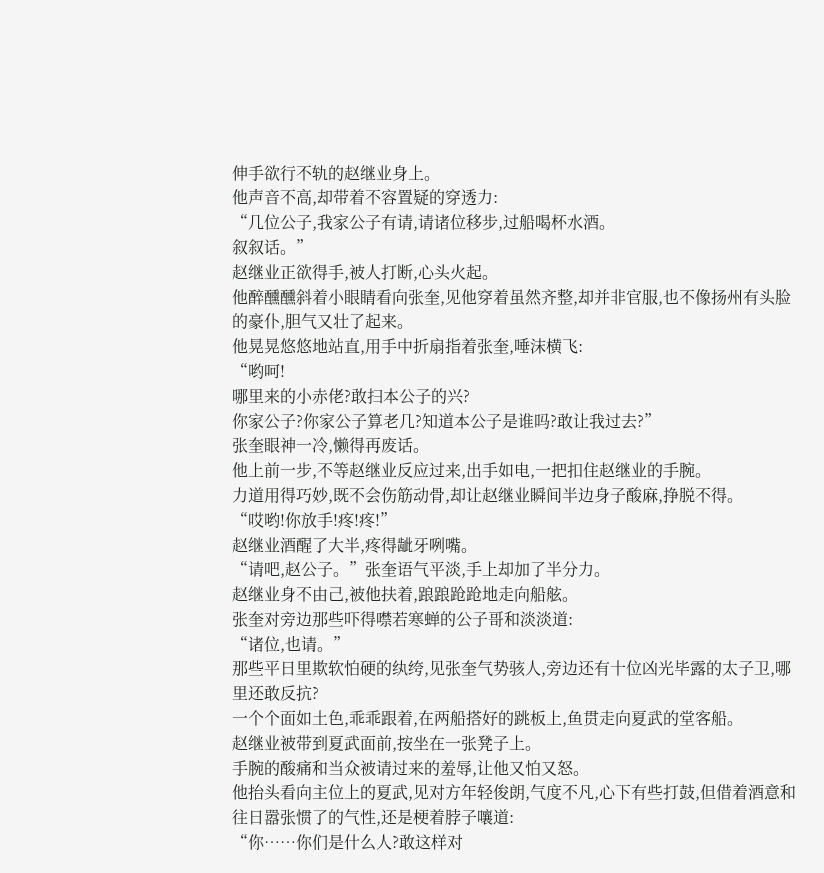伸手欲行不轨的赵继业身上。
他声音不高,却带着不容置疑的穿透力:
“几位公子,我家公子有请,请诸位移步,过船喝杯水酒。
叙叙话。”
赵继业正欲得手,被人打断,心头火起。
他醉醺醺斜着小眼睛看向张奎,见他穿着虽然齐整,却并非官服,也不像扬州有头脸的豪仆,胆气又壮了起来。
他晃晃悠悠地站直,用手中折扇指着张奎,唾沫横飞:
“哟呵!
哪里来的小赤佬?敢扫本公子的兴?
你家公子?你家公子算老几?知道本公子是谁吗?敢让我过去?”
张奎眼神一冷,懒得再废话。
他上前一步,不等赵继业反应过来,出手如电,一把扣住赵继业的手腕。
力道用得巧妙,既不会伤筋动骨,却让赵继业瞬间半边身子酸麻,挣脱不得。
“哎哟!你放手!疼!疼!”
赵继业酒醒了大半,疼得龇牙咧嘴。
“请吧,赵公子。”张奎语气平淡,手上却加了半分力。
赵继业身不由己,被他扶着,踉踉跄跄地走向船舷。
张奎对旁边那些吓得噤若寒蝉的公子哥和淡淡道:
“诸位,也请。”
那些平日里欺软怕硬的纨绔,见张奎气势骇人,旁边还有十位凶光毕露的太子卫,哪里还敢反抗?
一个个面如土色,乖乖跟着,在两船搭好的跳板上,鱼贯走向夏武的堂客船。
赵继业被带到夏武面前,按坐在一张凳子上。
手腕的酸痛和当众被请过来的羞辱,让他又怕又怒。
他抬头看向主位上的夏武,见对方年轻俊朗,气度不凡,心下有些打鼓,但借着酒意和往日嚣张惯了的气性,还是梗着脖子嚷道:
“你……你们是什么人?敢这样对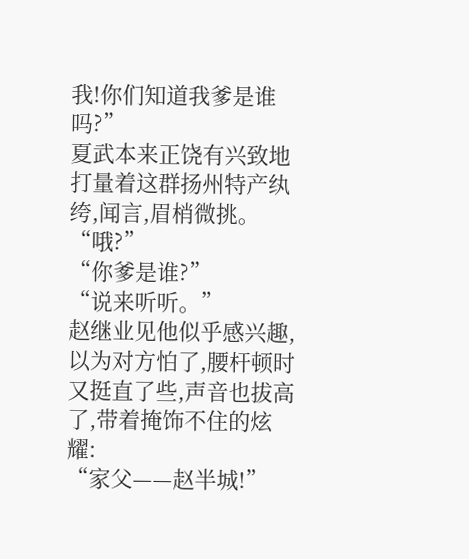我!你们知道我爹是谁吗?”
夏武本来正饶有兴致地打量着这群扬州特产纨绔,闻言,眉梢微挑。
“哦?”
“你爹是谁?”
“说来听听。”
赵继业见他似乎感兴趣,以为对方怕了,腰杆顿时又挺直了些,声音也拔高了,带着掩饰不住的炫耀:
“家父——赵半城!”